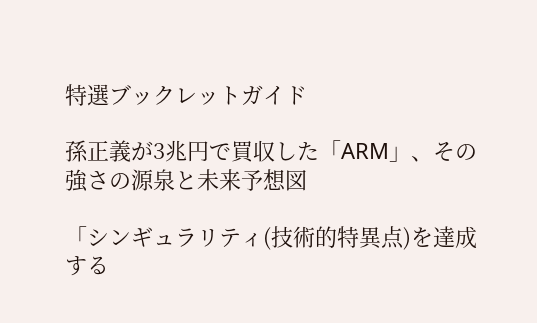特選ブックレットガイド

孫正義が3兆円で買収した「ARM」、その強さの源泉と未来予想図

「シンギュラリティ(技術的特異点)を達成する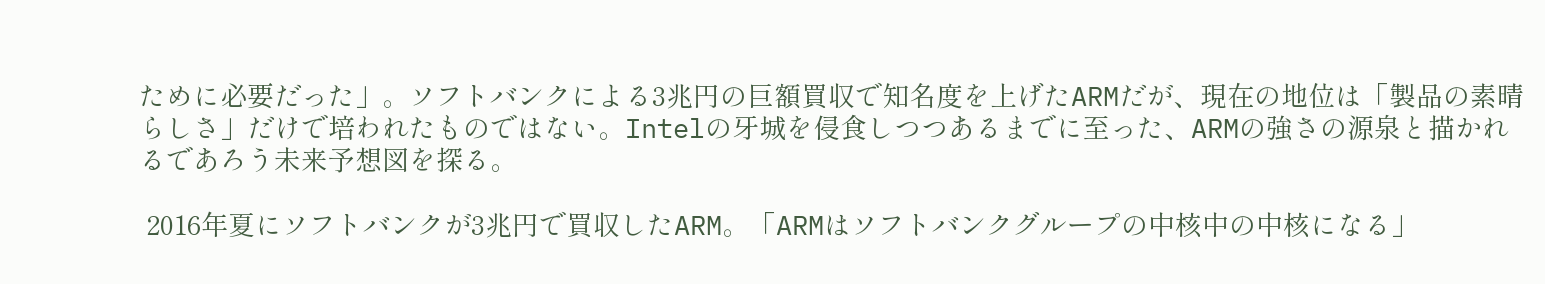ために必要だった」。ソフトバンクによる3兆円の巨額買収で知名度を上げたARMだが、現在の地位は「製品の素晴らしさ」だけで培われたものではない。Intelの牙城を侵食しつつあるまでに至った、ARMの強さの源泉と描かれるであろう未来予想図を探る。

 2016年夏にソフトバンクが3兆円で買収したARM。「ARMはソフトバンクグループの中核中の中核になる」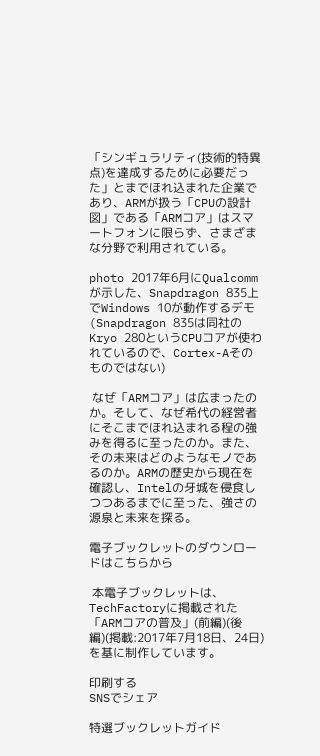「シンギュラリティ(技術的特異点)を達成するために必要だった」とまでほれ込まれた企業であり、ARMが扱う「CPUの設計図」である「ARMコア」はスマートフォンに限らず、さまざまな分野で利用されている。

photo 2017年6月にQualcommが示した、Snapdragon 835上でWindows 10が動作するデモ(Snapdragon 835は同社のKryo 280というCPUコアが使われているので、Cortex-Aそのものではない)

 なぜ「ARMコア」は広まったのか。そして、なぜ希代の経営者にそこまでほれ込まれる程の強みを得るに至ったのか。また、その未来はどのようなモノであるのか。ARMの歴史から現在を確認し、Intelの牙城を侵食しつつあるまでに至った、強さの源泉と未来を探る。

電子ブックレットのダウンロードはこちらから

 本電子ブックレットは、TechFactoryに掲載された「ARMコアの普及」(前編)(後編)(掲載:2017年7月18日、24日)を基に制作しています。

印刷する
SNSでシェア

特選ブックレットガイド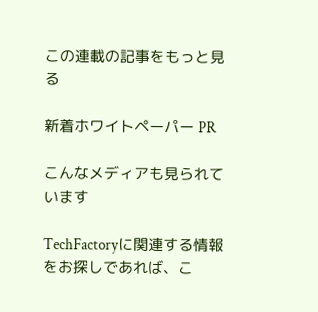この連載の記事をもっと見る

新着ホワイトペーパー PR

こんなメディアも見られています

TechFactoryに関連する情報をお探しであれば、こ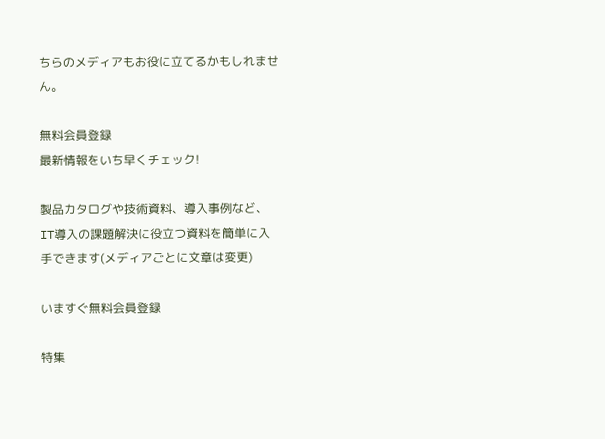ちらのメディアもお役に立てるかもしれません。

無料会員登録
最新情報をいち早くチェック!

製品カタログや技術資料、導入事例など、IT導入の課題解決に役立つ資料を簡単に入手できます(メディアごとに文章は変更)

いますぐ無料会員登録

特集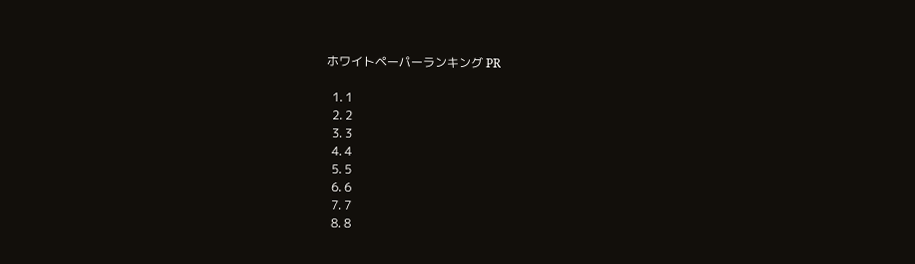ホワイトペーパーランキング PR

  1. 1
  2. 2
  3. 3
  4. 4
  5. 5
  6. 6
  7. 7
  8. 8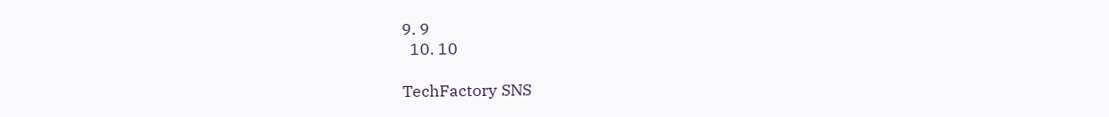9. 9
  10. 10

TechFactory SNS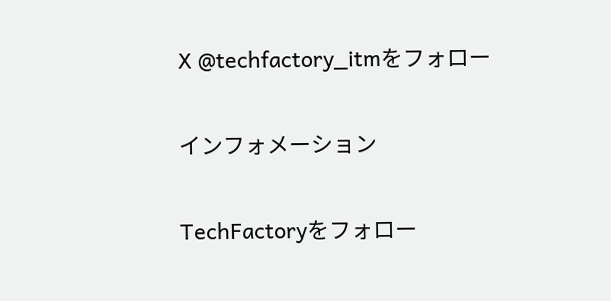X @techfactory_itmをフォロー

インフォメーション

TechFactoryをフォロー